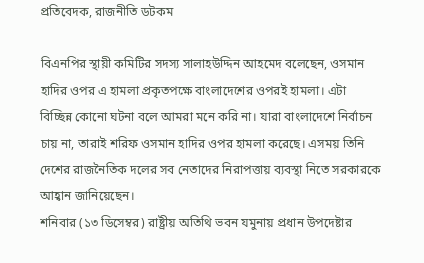প্রতিবেদক, রাজনীতি ডটকম

বিএনপির স্থায়ী কমিটির সদস্য সালাহউদ্দিন আহমেদ বলেছেন, ওসমান হাদির ওপর এ হামলা প্রকৃতপক্ষে বাংলাদেশের ওপরই হামলা। এটা বিচ্ছিন্ন কোনো ঘটনা বলে আমরা মনে করি না। যারা বাংলাদেশে নির্বাচন চায় না, তারাই শরিফ ওসমান হাদির ওপর হামলা করেছে। এসময় তিনি দেশের রাজনৈতিক দলের সব নেতাদের নিরাপত্তায় ব্যবস্থা নিতে সরকারকে আহ্বান জানিয়েছেন।
শনিবার (১৩ ডিসেম্বর) রাষ্ট্রীয় অতিথি ভবন যমুনায় প্রধান উপদেষ্টার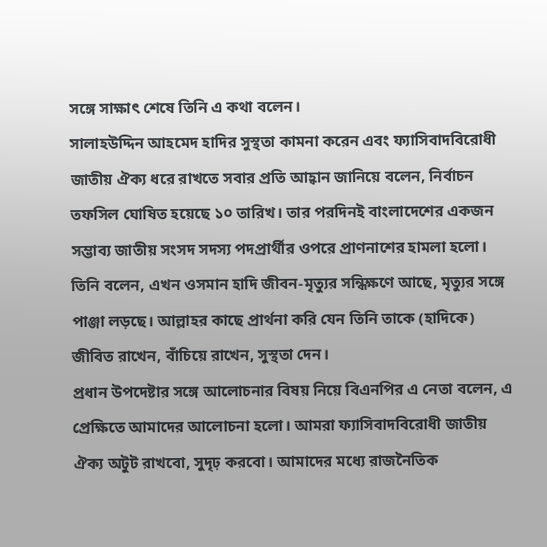সঙ্গে সাক্ষাৎ শেষে তিনি এ কথা বলেন।
সালাহউদ্দিন আহমেদ হাদির সুস্থতা কামনা করেন এবং ফ্যাসিবাদবিরোধী জাতীয় ঐক্য ধরে রাখতে সবার প্রতি আহ্বান জানিয়ে বলেন, নির্বাচন তফসিল ঘোষিত হয়েছে ১০ তারিখ। তার পরদিনই বাংলাদেশের একজন সম্ভাব্য জাতীয় সংসদ সদস্য পদপ্রার্থীর ওপরে প্রাণনাশের হামলা হলো।
তিনি বলেন, এখন ওসমান হাদি জীবন-মৃত্যুর সন্ধিক্ষণে আছে, মৃত্যুর সঙ্গে পাঞ্জা লড়ছে। আল্লাহর কাছে প্রার্থনা করি যেন তিনি তাকে (হাদিকে) জীবিত রাখেন, বাঁচিয়ে রাখেন, সুস্থতা দেন।
প্রধান উপদেষ্টার সঙ্গে আলোচনার বিষয় নিয়ে বিএনপির এ নেতা বলেন, এ প্রেক্ষিতে আমাদের আলোচনা হলো। আমরা ফ্যাসিবাদবিরোধী জাতীয় ঐক্য অটুট রাখবো, সুদৃঢ় করবো। আমাদের মধ্যে রাজনৈতিক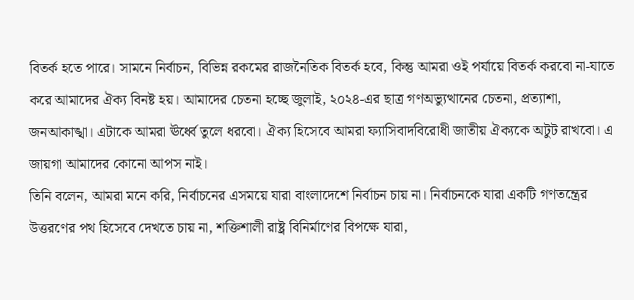বিতর্ক হতে পারে। সামনে নির্বাচন, বিভিন্ন রকমের রাজনৈতিক বিতর্ক হবে, কিন্তু আমরা ওই পর্যায়ে বিতর্ক করবো না-যাতে করে আমাদের ঐক্য বিনষ্ট হয়। আমাদের চেতনা হচ্ছে জুলাই, ২০২৪-এর ছাত্র গণঅভ্যুত্থানের চেতনা, প্রত্যাশা, জনআকাঙ্খা। এটাকে আমরা ঊর্ধ্বে তুলে ধরবো। ঐক্য হিসেবে আমরা ফ্যাসিবাদবিরোধী জাতীয় ঐক্যকে অটুট রাখবো। এ জায়গা আমাদের কোনো আপস নাই।
তিনি বলেন, আমরা মনে করি, নির্বাচনের এসময়ে যারা বাংলাদেশে নির্বাচন চায় না। নির্বাচনকে যারা একটি গণতন্ত্রের উত্তরণের পথ হিসেবে দেখতে চায় না, শক্তিশালী রাষ্ট্র বিনির্মাণের বিপক্ষে যারা,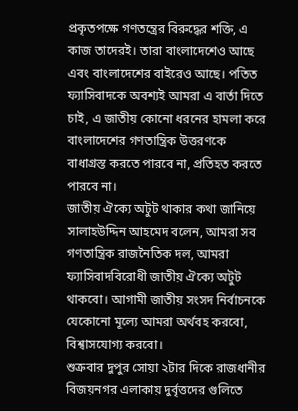প্রকৃতপক্ষে গণতন্ত্রের বিরুদ্ধের শক্তি, এ কাজ তাদেরই। তারা বাংলাদেশেও আছে এবং বাংলাদেশের বাইরেও আছে। পতিত ফ্যাসিবাদকে অবশ্যই আমরা এ বার্তা দিতে চাই, এ জাতীয় কোনো ধরনের হামলা করে বাংলাদেশের গণতান্ত্রিক উত্তরণকে বাধাগ্রস্ত করতে পারবে না, প্রতিহত করতে পারবে না।
জাতীয় ঐক্যে অটুট থাকার কথা জানিয়ে সালাহউদ্দিন আহমেদ বলেন, আমরা সব গণতান্ত্রিক রাজনৈতিক দল, আমরা ফ্যাসিবাদবিরোধী জাতীয় ঐক্যে অটুট থাকবো। আগামী জাতীয় সংসদ নির্বাচনকে যেকোনো মূল্যে আমরা অর্থবহ করবো, বিশ্বাসযোগ্য করবো।
শুক্রবার দুপুর সোয়া ২টার দিকে রাজধানীর বিজয়নগর এলাকায় দুর্বৃত্তদের গুলিতে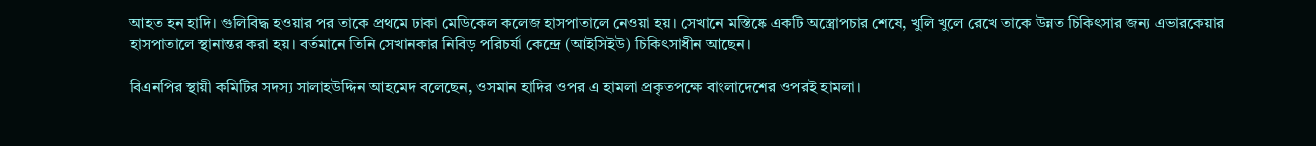আহত হন হাদি। গুলিবিদ্ধ হওয়ার পর তাকে প্রথমে ঢাকা মেডিকেল কলেজ হাসপাতালে নেওয়া হয়। সেখানে মস্তিষ্কে একটি অস্ত্রোপচার শেষে, খুলি খুলে রেখে তাকে উন্নত চিকিৎসার জন্য এভারকেয়ার হাসপাতালে স্থানান্তর করা হয়। বর্তমানে তিনি সেখানকার নিবিড় পরিচর্যা কেন্দ্রে (আইসিইউ) চিকিৎসাধীন আছেন।

বিএনপির স্থায়ী কমিটির সদস্য সালাহউদ্দিন আহমেদ বলেছেন, ওসমান হাদির ওপর এ হামলা প্রকৃতপক্ষে বাংলাদেশের ওপরই হামলা।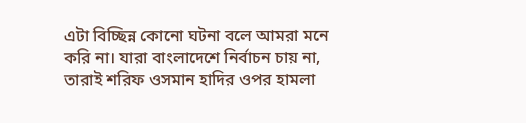এটা বিচ্ছিন্ন কোনো ঘটনা বলে আমরা মনে করি না। যারা বাংলাদেশে নির্বাচন চায় না, তারাই শরিফ ওসমান হাদির ওপর হামলা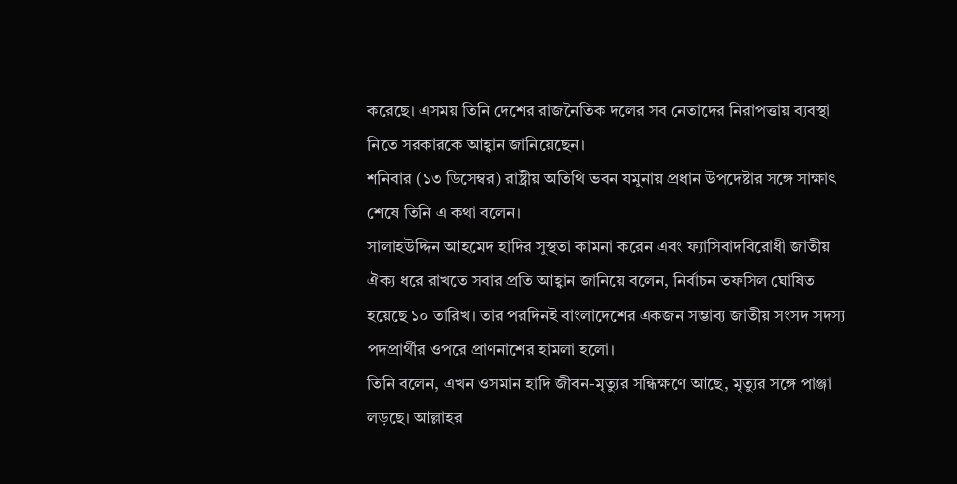করেছে। এসময় তিনি দেশের রাজনৈতিক দলের সব নেতাদের নিরাপত্তায় ব্যবস্থা নিতে সরকারকে আহ্বান জানিয়েছেন।
শনিবার (১৩ ডিসেম্বর) রাষ্ট্রীয় অতিথি ভবন যমুনায় প্রধান উপদেষ্টার সঙ্গে সাক্ষাৎ শেষে তিনি এ কথা বলেন।
সালাহউদ্দিন আহমেদ হাদির সুস্থতা কামনা করেন এবং ফ্যাসিবাদবিরোধী জাতীয় ঐক্য ধরে রাখতে সবার প্রতি আহ্বান জানিয়ে বলেন, নির্বাচন তফসিল ঘোষিত হয়েছে ১০ তারিখ। তার পরদিনই বাংলাদেশের একজন সম্ভাব্য জাতীয় সংসদ সদস্য পদপ্রার্থীর ওপরে প্রাণনাশের হামলা হলো।
তিনি বলেন, এখন ওসমান হাদি জীবন-মৃত্যুর সন্ধিক্ষণে আছে, মৃত্যুর সঙ্গে পাঞ্জা লড়ছে। আল্লাহর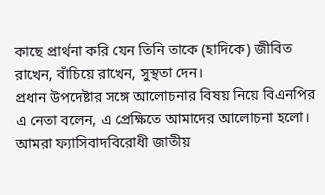কাছে প্রার্থনা করি যেন তিনি তাকে (হাদিকে) জীবিত রাখেন, বাঁচিয়ে রাখেন, সুস্থতা দেন।
প্রধান উপদেষ্টার সঙ্গে আলোচনার বিষয় নিয়ে বিএনপির এ নেতা বলেন, এ প্রেক্ষিতে আমাদের আলোচনা হলো। আমরা ফ্যাসিবাদবিরোধী জাতীয়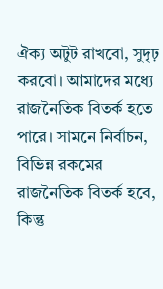ঐক্য অটুট রাখবো, সুদৃঢ় করবো। আমাদের মধ্যে রাজনৈতিক বিতর্ক হতে পারে। সামনে নির্বাচন, বিভিন্ন রকমের রাজনৈতিক বিতর্ক হবে, কিন্তু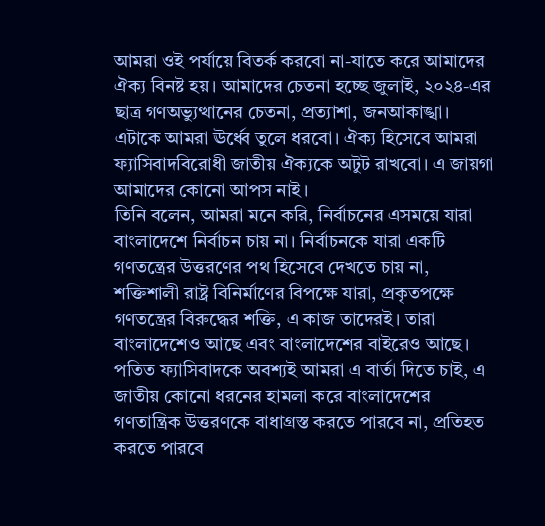আমরা ওই পর্যায়ে বিতর্ক করবো না-যাতে করে আমাদের ঐক্য বিনষ্ট হয়। আমাদের চেতনা হচ্ছে জুলাই, ২০২৪-এর ছাত্র গণঅভ্যুত্থানের চেতনা, প্রত্যাশা, জনআকাঙ্খা। এটাকে আমরা ঊর্ধ্বে তুলে ধরবো। ঐক্য হিসেবে আমরা ফ্যাসিবাদবিরোধী জাতীয় ঐক্যকে অটুট রাখবো। এ জায়গা আমাদের কোনো আপস নাই।
তিনি বলেন, আমরা মনে করি, নির্বাচনের এসময়ে যারা বাংলাদেশে নির্বাচন চায় না। নির্বাচনকে যারা একটি গণতন্ত্রের উত্তরণের পথ হিসেবে দেখতে চায় না, শক্তিশালী রাষ্ট্র বিনির্মাণের বিপক্ষে যারা, প্রকৃতপক্ষে গণতন্ত্রের বিরুদ্ধের শক্তি, এ কাজ তাদেরই। তারা বাংলাদেশেও আছে এবং বাংলাদেশের বাইরেও আছে। পতিত ফ্যাসিবাদকে অবশ্যই আমরা এ বার্তা দিতে চাই, এ জাতীয় কোনো ধরনের হামলা করে বাংলাদেশের গণতান্ত্রিক উত্তরণকে বাধাগ্রস্ত করতে পারবে না, প্রতিহত করতে পারবে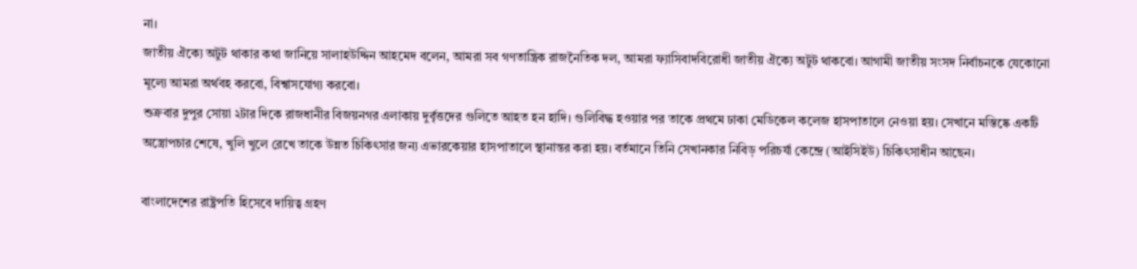না।
জাতীয় ঐক্যে অটুট থাকার কথা জানিয়ে সালাহউদ্দিন আহমেদ বলেন, আমরা সব গণতান্ত্রিক রাজনৈতিক দল, আমরা ফ্যাসিবাদবিরোধী জাতীয় ঐক্যে অটুট থাকবো। আগামী জাতীয় সংসদ নির্বাচনকে যেকোনো মূল্যে আমরা অর্থবহ করবো, বিশ্বাসযোগ্য করবো।
শুক্রবার দুপুর সোয়া ২টার দিকে রাজধানীর বিজয়নগর এলাকায় দুর্বৃত্তদের গুলিতে আহত হন হাদি। গুলিবিদ্ধ হওয়ার পর তাকে প্রথমে ঢাকা মেডিকেল কলেজ হাসপাতালে নেওয়া হয়। সেখানে মস্তিষ্কে একটি অস্ত্রোপচার শেষে, খুলি খুলে রেখে তাকে উন্নত চিকিৎসার জন্য এভারকেয়ার হাসপাতালে স্থানান্তর করা হয়। বর্তমানে তিনি সেখানকার নিবিড় পরিচর্যা কেন্দ্রে (আইসিইউ) চিকিৎসাধীন আছেন।

বাংলাদেশের রাষ্ট্রপতি হিসেবে দায়িত্ব গ্রহণ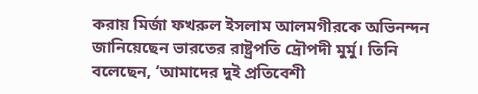করায় মির্জা ফখরুল ইসলাম আলমগীরকে অভিনন্দন জানিয়েছেন ভারতের রাষ্ট্রপতি দ্রৌপদী মুর্মু। তিনি বলেছেন, ‘আমাদের দুই প্রতিবেশী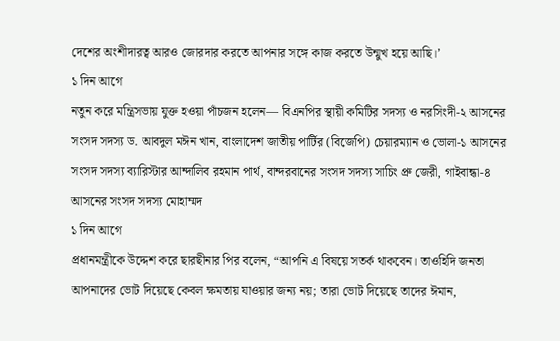দেশের অংশীদারত্ব আরও জোরদার করতে আপনার সঙ্গে কাজ করতে উন্মুখ হয়ে আছি।’
১ দিন আগে
নতুন করে মন্ত্রিসভায় যুক্ত হওয়া পাঁচজন হলেন— বিএনপির স্থায়ী কমিটির সদস্য ও নরসিংদী-২ আসনের সংসদ সদস্য ড. আবদুল মঈন খান, বাংলাদেশ জাতীয় পার্টির (বিজেপি) চেয়ারম্যান ও ভোলা-১ আসনের সংসদ সদস্য ব্যারিস্টার আন্দালিব রহমান পার্থ, বান্দরবানের সংসদ সদস্য সাচিং প্রু জেরী, গাইবান্ধা-৪ আসনের সংসদ সদস্য মোহাম্মদ
১ দিন আগে
প্রধানমন্ত্রীকে উদ্দেশ করে ছারছীনার পির বলেন, “আপনি এ বিষয়ে সতর্ক থাকবেন। তাওহিদি জনতা আপনাদের ভোট দিয়েছে কেবল ক্ষমতায় যাওয়ার জন্য নয়; তারা ভোট দিয়েছে তাদের ঈমান,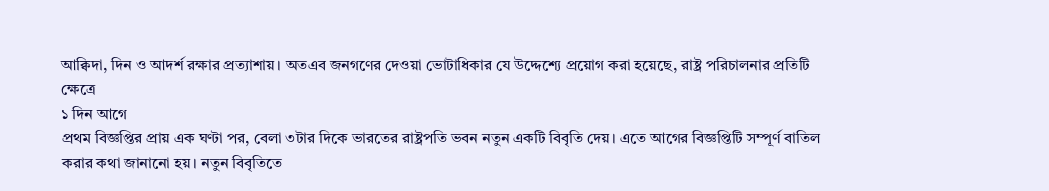আক্বিদা, দিন ও আদর্শ রক্ষার প্রত্যাশায়। অতএব জনগণের দেওয়া ভোটাধিকার যে উদ্দেশ্যে প্রয়োগ করা হয়েছে, রাষ্ট্র পরিচালনার প্রতিটি ক্ষেত্রে
১ দিন আগে
প্রথম বিজ্ঞপ্তির প্রায় এক ঘণ্টা পর, বেলা ৩টার দিকে ভারতের রাষ্ট্রপতি ভবন নতুন একটি বিবৃতি দেয়। এতে আগের বিজ্ঞপ্তিটি সম্পূর্ণ বাতিল করার কথা জানানো হয়। নতুন বিবৃতিতে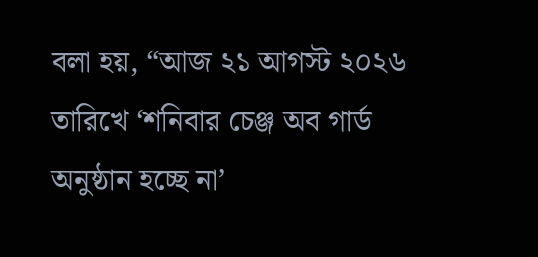বলা হয়, “আজ ২১ আগস্ট ২০২৬ তারিখে ‘শনিবার চেঞ্জ অব গার্ড অনুষ্ঠান হচ্ছে না’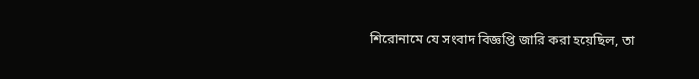শিরোনামে যে সংবাদ বিজ্ঞপ্তি জারি করা হয়েছিল, তা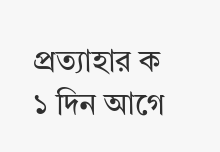প্রত্যাহার ক
১ দিন আগে